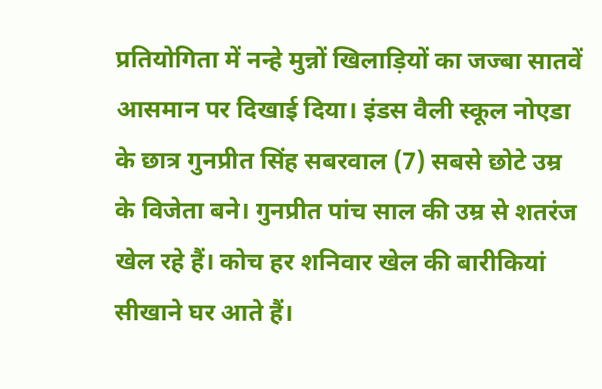प्रतियोगिता में नन्हे मुन्नों खिलाड़ियों का जज्बा सातवें आसमान पर दिखाई दिया। इंडस वैली स्कूल नोएडा के छात्र गुनप्रीत सिंह सबरवाल (7) सबसे छोटे उम्र के विजेता बने। गुनप्रीत पांच साल की उम्र से शतरंज खेल रहे हैं। कोच हर शनिवार खेल की बारीकियां सीखाने घर आते हैं।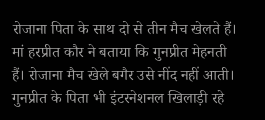रोजाना पिता के साथ दो से तीन मैच खेलते हैं। मां हरप्रीत कौर ने बताया कि गुनप्रीत मेहनती हैं। रोजाना मैच खेले बगैर उसे नींद नहीं आती। गुनप्रीत के पिता भी इंटरनेशनल खिलाड़ी रहे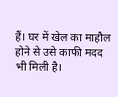हैं। घर में खेल का माहौल होने से उसे काफी मदद भी मिली है।